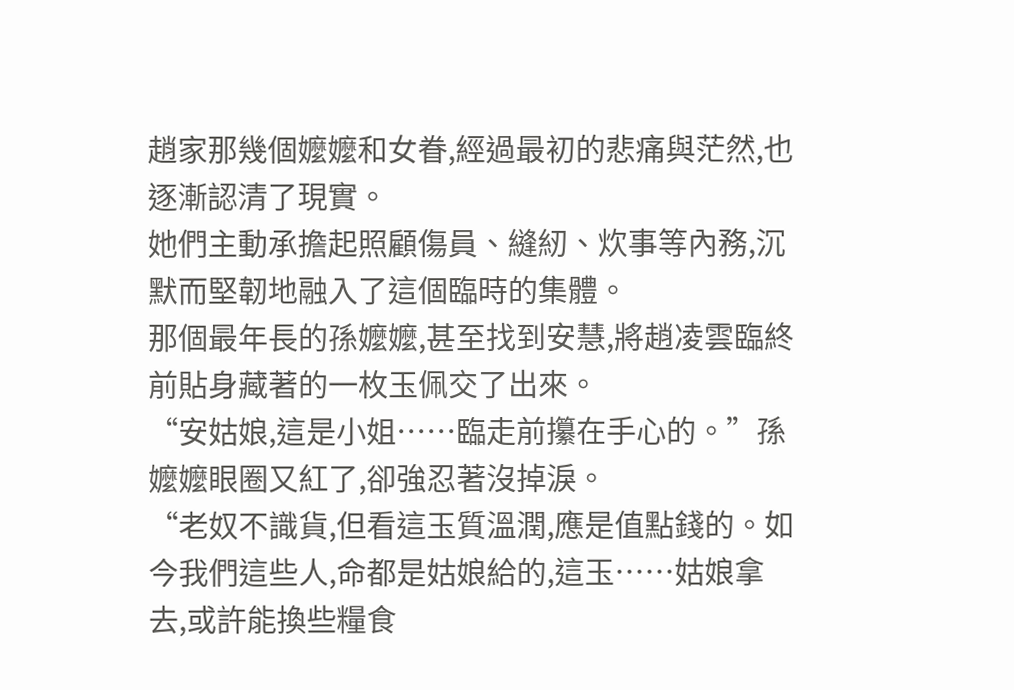趙家那幾個嬤嬤和女眷,經過最初的悲痛與茫然,也逐漸認清了現實。
她們主動承擔起照顧傷員、縫紉、炊事等內務,沉默而堅韌地融入了這個臨時的集體。
那個最年長的孫嬤嬤,甚至找到安慧,將趙凌雲臨終前貼身藏著的一枚玉佩交了出來。
“安姑娘,這是小姐……臨走前攥在手心的。”孫嬤嬤眼圈又紅了,卻強忍著沒掉淚。
“老奴不識貨,但看這玉質溫潤,應是值點錢的。如今我們這些人,命都是姑娘給的,這玉……姑娘拿去,或許能換些糧食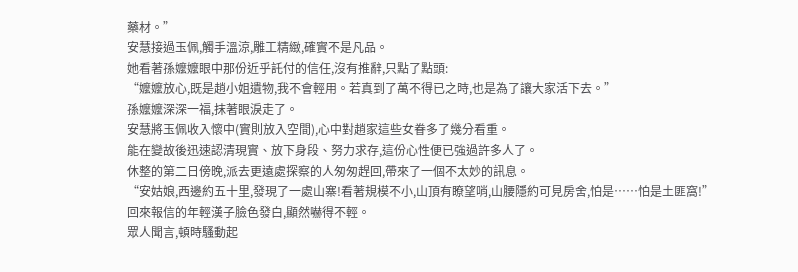藥材。”
安慧接過玉佩,觸手溫涼,雕工精緻,確實不是凡品。
她看著孫嬤嬤眼中那份近乎託付的信任,沒有推辭,只點了點頭:
“嬤嬤放心,既是趙小姐遺物,我不會輕用。若真到了萬不得已之時,也是為了讓大家活下去。”
孫嬤嬤深深一福,抹著眼淚走了。
安慧將玉佩收入懷中(實則放入空間),心中對趙家這些女眷多了幾分看重。
能在變故後迅速認清現實、放下身段、努力求存,這份心性便已強過許多人了。
休整的第二日傍晚,派去更遠處探察的人匆匆趕回,帶來了一個不太妙的訊息。
“安姑娘,西邊約五十里,發現了一處山寨!看著規模不小,山頂有瞭望哨,山腰隱約可見房舍,怕是……怕是土匪窩!”回來報信的年輕漢子臉色發白,顯然嚇得不輕。
眾人聞言,頓時騷動起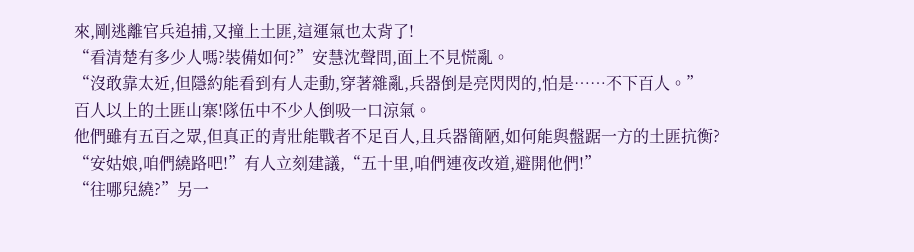來,剛逃離官兵追捕,又撞上土匪,這運氣也太背了!
“看清楚有多少人嗎?裝備如何?”安慧沈聲問,面上不見慌亂。
“沒敢靠太近,但隱約能看到有人走動,穿著雜亂,兵器倒是亮閃閃的,怕是……不下百人。”
百人以上的土匪山寨!隊伍中不少人倒吸一口涼氣。
他們雖有五百之眾,但真正的青壯能戰者不足百人,且兵器簡陋,如何能與盤踞一方的土匪抗衡?
“安姑娘,咱們繞路吧!”有人立刻建議,“五十里,咱們連夜改道,避開他們!”
“往哪兒繞?”另一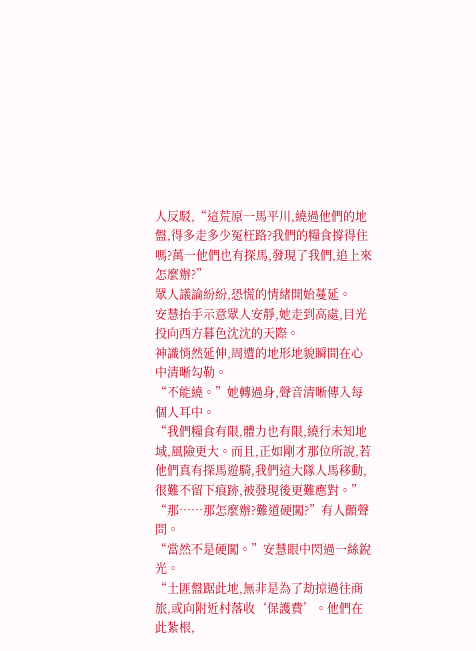人反駁,“這荒原一馬平川,繞過他們的地盤,得多走多少冤枉路?我們的糧食撐得住嗎?萬一他們也有探馬,發現了我們,追上來怎麼辦?”
眾人議論紛紛,恐慌的情緒開始蔓延。
安慧抬手示意眾人安靜,她走到高處,目光投向西方暮色沈沈的天際。
神識悄然延伸,周遭的地形地貌瞬間在心中清晰勾勒。
“不能繞。”她轉過身,聲音清晰傳入每個人耳中。
“我們糧食有限,體力也有限,繞行未知地域,風險更大。而且,正如剛才那位所說,若他們真有探馬遊騎,我們這大隊人馬移動,很難不留下痕跡,被發現後更難應對。”
“那……那怎麼辦?難道硬闖?”有人顫聲問。
“當然不是硬闖。”安慧眼中閃過一絲銳光。
“土匪盤踞此地,無非是為了劫掠過往商旅,或向附近村落收‘保護費’。他們在此紮根,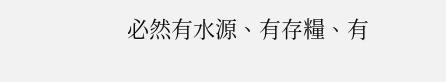必然有水源、有存糧、有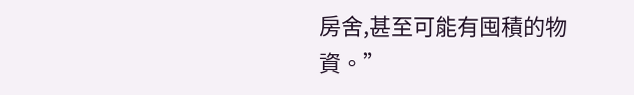房舍,甚至可能有囤積的物資。”